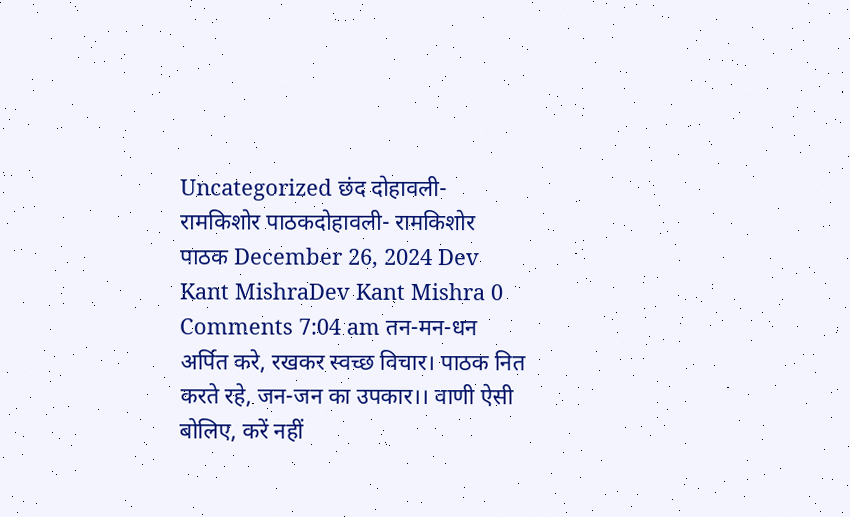Uncategorized छंद दोहावली- रामकिशोर पाठकदोहावली- रामकिशोर पाठक December 26, 2024 Dev Kant MishraDev Kant Mishra 0 Comments 7:04 am तन-मन-धन अर्पित करे, रखकर स्वच्छ विचार। पाठक नित करते रहे, जन-जन का उपकार।। वाणी ऐसी बोलिए, करें नहीं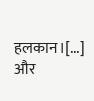हलकान।[...] और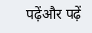पढ़ेंऔर पढ़ें